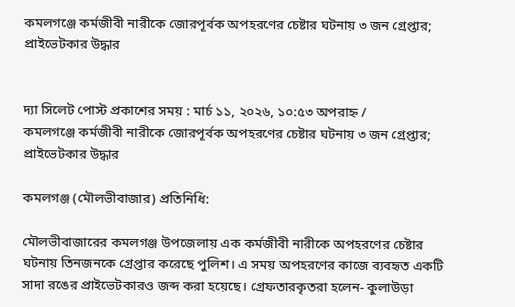কমলগঞ্জে কর্মজীবী নারীকে জোরপূর্বক অপহরণের চেষ্টার ঘটনায় ৩ জন গ্রেপ্তার; প্রাইভেটকার উদ্ধার


দ্যা সিলেট পোস্ট প্রকাশের সময় : মার্চ ১১, ২০২৬, ১০:৫৩ অপরাহ্ন /
কমলগঞ্জে কর্মজীবী নারীকে জোরপূর্বক অপহরণের চেষ্টার ঘটনায় ৩ জন গ্রেপ্তার; প্রাইভেটকার উদ্ধার

কমলগঞ্জ (মৌলভীবাজার) প্রতিনিধি:

মৌলভীবাজারের কমলগঞ্জ উপজেলায় এক কর্মজীবী নারীকে অপহরণের চেষ্টার ঘটনায় তিনজনকে গ্রেপ্তার করেছে পুলিশ। এ সময় অপহরণের কাজে ব্যবহৃত একটি সাদা রঙের প্রাইভেটকারও জব্দ করা হয়েছে। গ্রেফতারকৃতরা হলেন- কুলাউড়া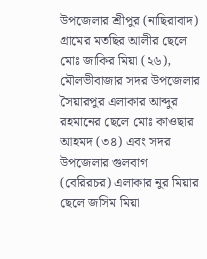উপজেলার শ্রীপুর (নাছিরাবাদ) গ্রামের মতছির আলীর ছেলে মোঃ জাকির মিয়া (২৬), মৌলভীবাজার সদর উপজেলার সৈয়ারপুর এলাকার আব্দুর রহমানের ছেলে মোঃ কাওছার আহমদ (৩৪) এবং সদর উপজেলার গুলবাগ (বেরিরচর) এলাকার নুর মিয়ার ছেলে জসিম মিয়া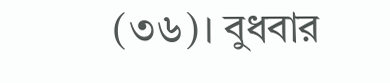(৩৬)। বুধবার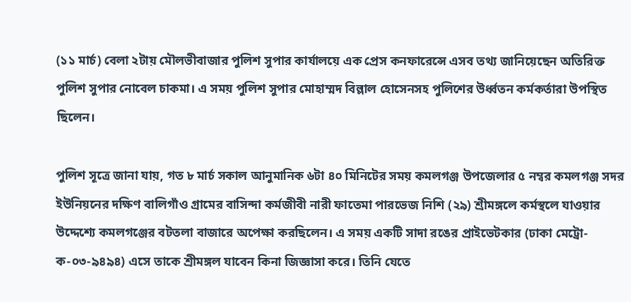(১১ মার্চ) বেলা ২টায় মৌলভীবাজার পুলিশ সুপার কার্যালয়ে এক প্রেস কনফারেন্সে এসব তথ্য জানিয়েছেন অতিরিক্ত পুলিশ সুপার নোবেল চাকমা। এ সময় পুলিশ সুপার মোহাম্মদ বিল্লাল হোসেনসহ পুলিশের উর্ধ্বতন কর্মকর্তারা উপস্থিত ছিলেন।

পুলিশ সূত্রে জানা যায়, গত ৮ মার্চ সকাল আনুমানিক ৬টা ৪০ মিনিটের সময় কমলগঞ্জ উপজেলার ৫ নম্বর কমলগঞ্জ সদর ইউনিয়নের দক্ষিণ বালিগাঁও গ্রামের বাসিন্দা কর্মজীবী নারী ফাতেমা পারভেজ নিশি (২৯) শ্রীমঙ্গলে কর্মস্থলে যাওয়ার উদ্দেশ্যে কমলগঞ্জের বটতলা বাজারে অপেক্ষা করছিলেন। এ সময় একটি সাদা রঙের প্রাইভেটকার (ঢাকা মেট্রো-ক-০৩-৯৪৯৪) এসে তাকে শ্রীমঙ্গল যাবেন কিনা জিজ্ঞাসা করে। তিনি যেতে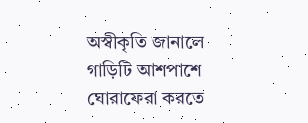অস্বীকৃতি জানালে গাড়িটি আশপাশে ঘোরাফেরা করতে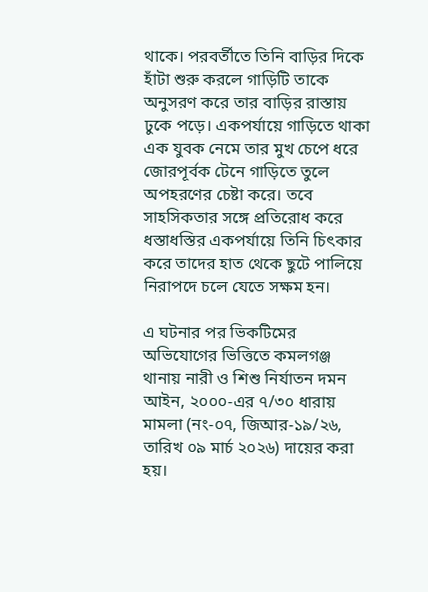থাকে। পরবর্তীতে তিনি বাড়ির দিকে হাঁটা শুরু করলে গাড়িটি তাকে অনুসরণ করে তার বাড়ির রাস্তায় ঢুকে পড়ে। একপর্যায়ে গাড়িতে থাকা এক যুবক নেমে তার মুখ চেপে ধরে জোরপূর্বক টেনে গাড়িতে তুলে অপহরণের চেষ্টা করে। তবে সাহসিকতার সঙ্গে প্রতিরোধ করে ধস্তাধস্তির একপর্যায়ে তিনি চিৎকার করে তাদের হাত থেকে ছুটে পালিয়ে নিরাপদে চলে যেতে সক্ষম হন।

এ ঘটনার পর ভিকটিমের অভিযোগের ভিত্তিতে কমলগঞ্জ থানায় নারী ও শিশু নির্যাতন দমন আইন, ২০০০-এর ৭/৩০ ধারায় মামলা (নং-০৭, জিআর-১৯/২৬, তারিখ ০৯ মার্চ ২০২৬) দায়ের করা হয়।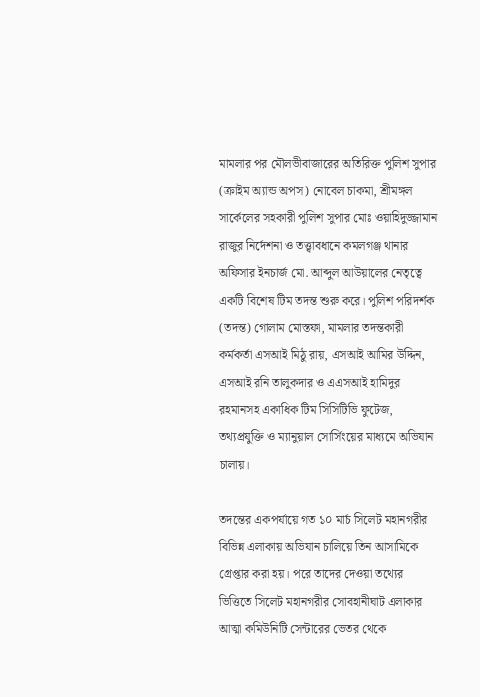মামলার পর মৌলভীবাজারের অতিরিক্ত পুলিশ সুপার (ক্রাইম অ্যান্ড অপস) নোবেল চাকমা, শ্রীমঙ্গল সার্কেলের সহকারী পুলিশ সুপার মোঃ ওয়াহিদুজ্জামান রাজুর নির্দেশনা ও তত্ত্বাবধানে কমলগঞ্জ থানার অফিসার ইনচার্জ মো. আব্দুল আউয়ালের নেতৃত্বে একটি বিশেষ টিম তদন্ত শুরু করে। পুলিশ পরিদর্শক (তদন্ত) গোলাম মোস্তফা, মামলার তদন্তকারী কর্মকর্তা এসআই মিঠু রায়, এসআই আমির উদ্দিন, এসআই রনি তালুকদার ও এএসআই হামিদুর রহমানসহ একাধিক টিম সিসিটিভি ফুটেজ, তথ্যপ্রযুক্তি ও ম্যানুয়াল সোর্সিংয়ের মাধ্যমে অভিযান চালায়।

তদন্তের একপর্যায়ে গত ১০ মার্চ সিলেট মহানগরীর বিভিন্ন এলাকায় অভিযান চালিয়ে তিন আসামিকে গ্রেপ্তার করা হয়। পরে তাদের দেওয়া তথ্যের ভিত্তিতে সিলেট মহানগরীর সোবহানীঘাট এলাকার আত্মা কমিউনিটি সেন্টারের ভেতর থেকে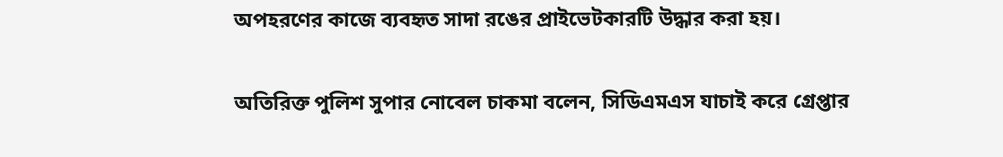অপহরণের কাজে ব্যবহৃত সাদা রঙের প্রাইভেটকারটি উদ্ধার করা হয়।

অতিরিক্ত পুলিশ সুপার নোবেল চাকমা বলেন, সিডিএমএস যাচাই করে গ্রেপ্তার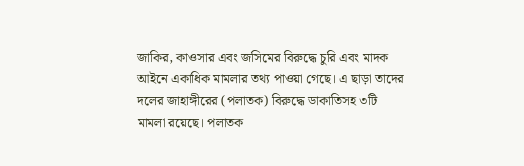জাকির, কাওসার এবং জসিমের বিরুদ্ধে চুরি এবং মাদক আইনে একাধিক মামলার তথ্য পাওয়া গেছে। এ ছাড়া তাদের দলের জাহাঙ্গীরের (পলাতক) বিরুদ্ধে ডাকাতিসহ ৩টি মামলা রয়েছে। পলাতক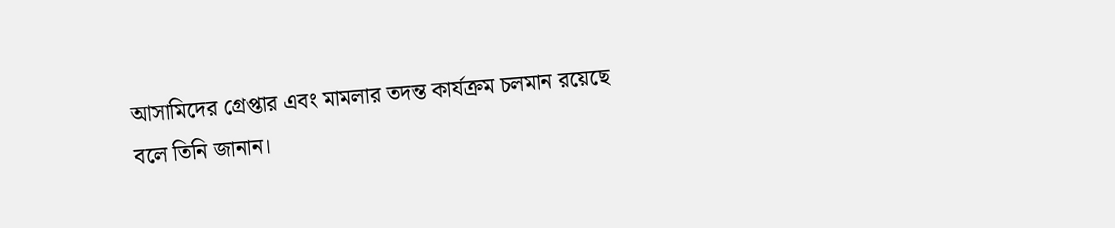আসামিদের গ্রেপ্তার এবং মামলার তদন্ত কার্যক্রম চলমান রয়েছে বলে তিনি জানান।